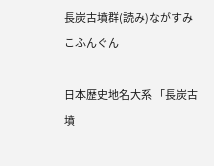長炭古墳群(読み)ながすみこふんぐん

日本歴史地名大系 「長炭古墳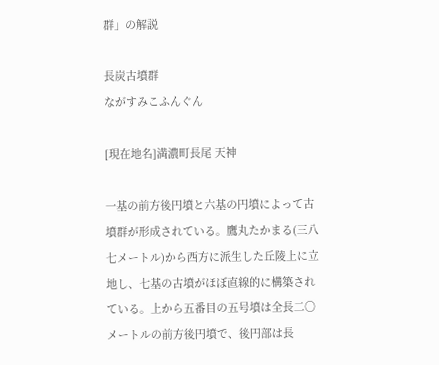群」の解説

長炭古墳群
ながすみこふんぐん

[現在地名]満濃町長尾 天神

一基の前方後円墳と六基の円墳によって古墳群が形成されている。鷹丸たかまる(三八七メートル)から西方に派生した丘陵上に立地し、七基の古墳がほぼ直線的に構築されている。上から五番目の五号墳は全長二〇メートルの前方後円墳で、後円部は長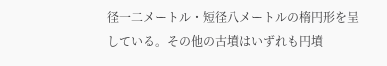径一二メートル・短径八メートルの楕円形を呈している。その他の古墳はいずれも円墳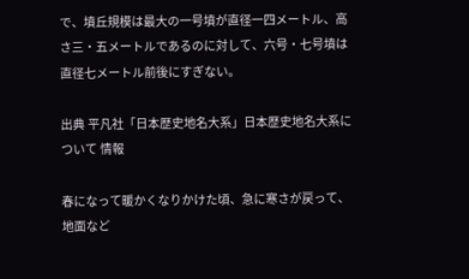で、墳丘規模は最大の一号墳が直径一四メートル、高さ三・五メートルであるのに対して、六号・七号墳は直径七メートル前後にすぎない。

出典 平凡社「日本歴史地名大系」日本歴史地名大系について 情報

春になって暖かくなりかけた頃、急に寒さが戻って、地面など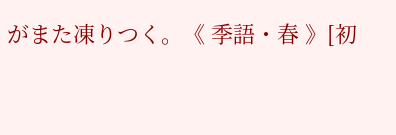がまた凍りつく。《 季語・春 》[初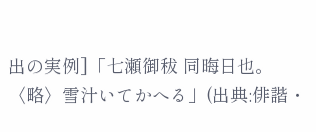出の実例]「七瀬御秡 同晦日也。〈略〉雪汁いてかへる」(出典:俳諧・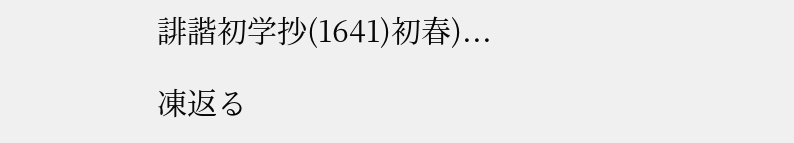誹諧初学抄(1641)初春)...

凍返る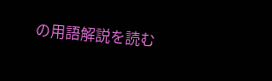の用語解説を読む